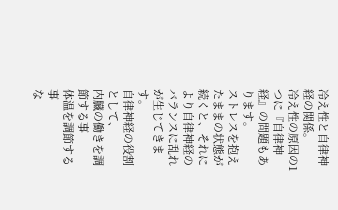冷え性と自律神経の関係。
冷え性の原因の1つに『自律神経』の問題もあります。
ストレスを抱えたままの状態が続くと、それにより自律神経のバランスに乱れが生じてきます。
自律神経の役割として、
内臓の働きを調節する事
体温を調節する事
な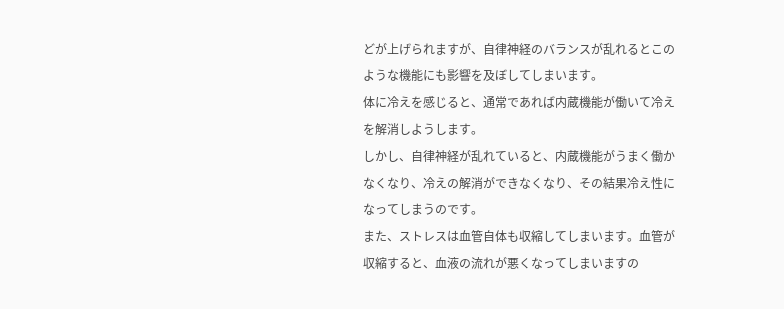どが上げられますが、自律神経のバランスが乱れるとこのような機能にも影響を及ぼしてしまいます。
体に冷えを感じると、通常であれば内蔵機能が働いて冷えを解消しようします。
しかし、自律神経が乱れていると、内蔵機能がうまく働かなくなり、冷えの解消ができなくなり、その結果冷え性になってしまうのです。
また、ストレスは血管自体も収縮してしまいます。血管が収縮すると、血液の流れが悪くなってしまいますの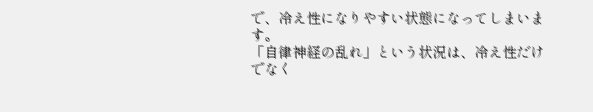で、冷え性になりやすい状態になってしまいます。
「自律神経の乱れ」という状況は、冷え性だけでなく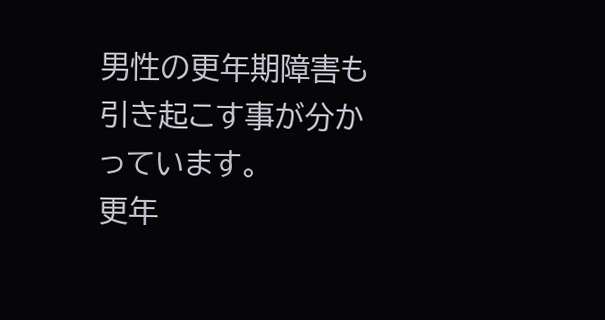男性の更年期障害も引き起こす事が分かっています。
更年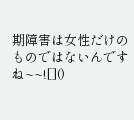期障害は女性だけのものではないんですね~~![]()